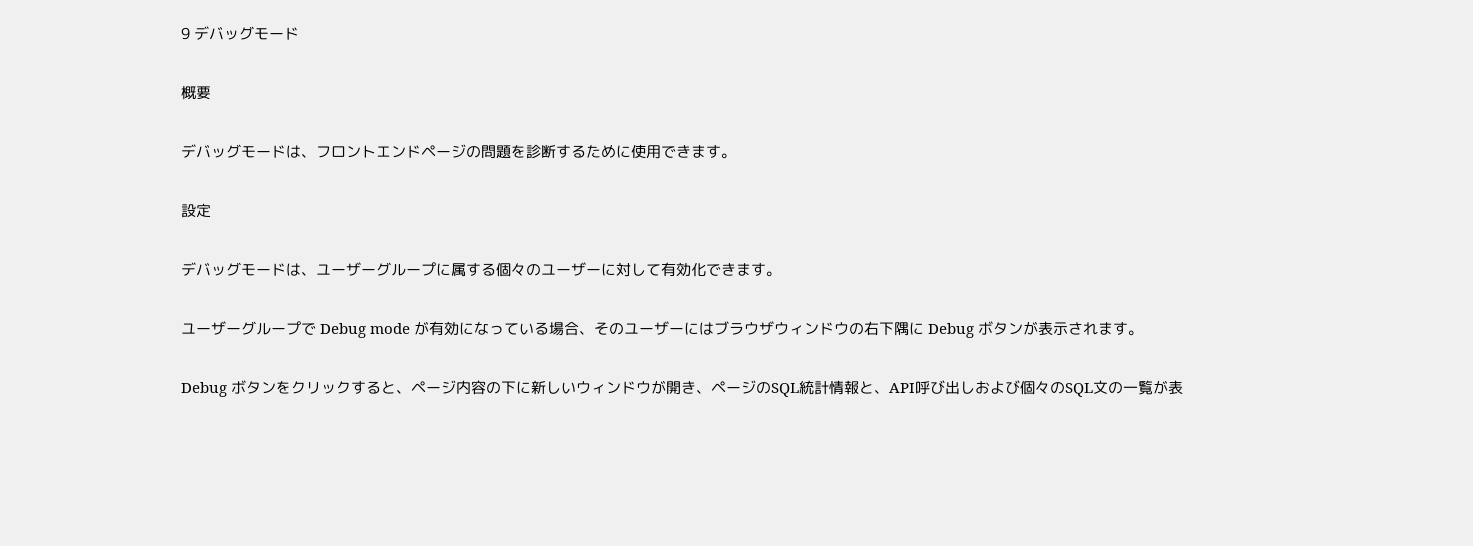9 デバッグモード

概要

デバッグモードは、フロントエンドページの問題を診断するために使用できます。

設定

デバッグモードは、ユーザーグループに属する個々のユーザーに対して有効化できます。

ユーザーグループで Debug mode が有効になっている場合、そのユーザーにはブラウザウィンドウの右下隅に Debug ボタンが表示されます。

Debug ボタンをクリックすると、ページ内容の下に新しいウィンドウが開き、ページのSQL統計情報と、API呼び出しおよび個々のSQL文の一覧が表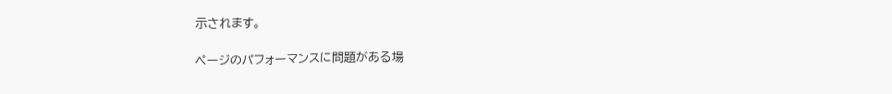示されます。

ページのパフォーマンスに問題がある場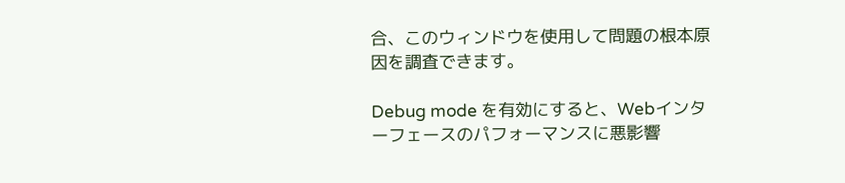合、このウィンドウを使用して問題の根本原因を調査できます。

Debug mode を有効にすると、Webインターフェースのパフォーマンスに悪影響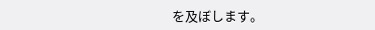を及ぼします。